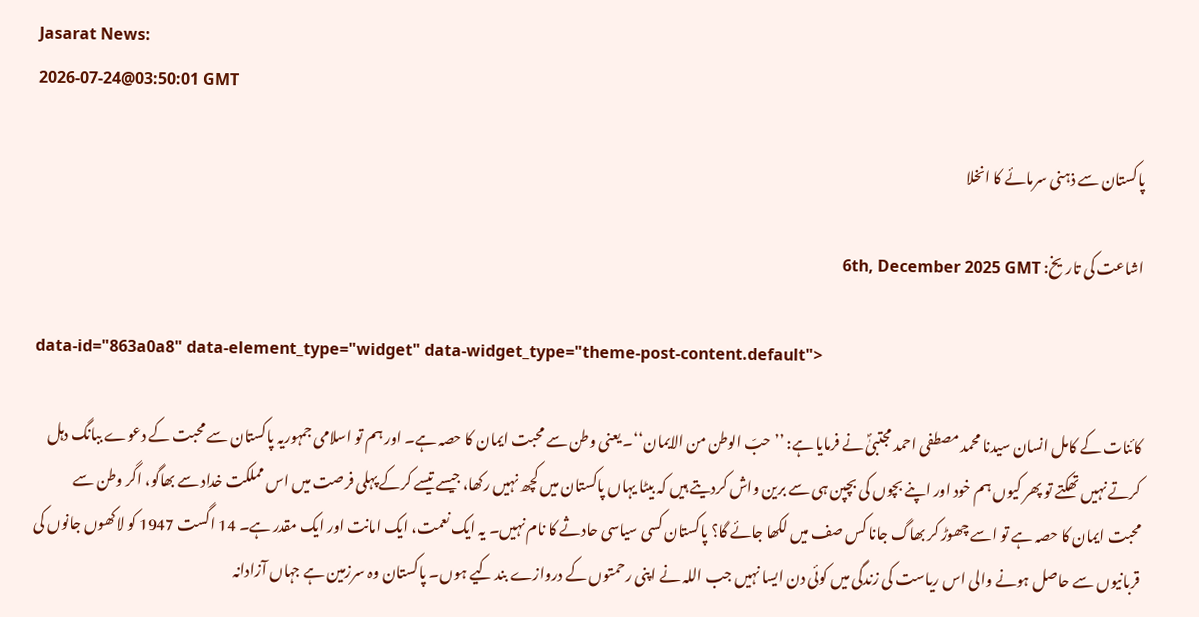Jasarat News:
2026-07-24@03:50:01 GMT

پاکستان سے ذہنی سرمائے کا انخلا

اشاعت کی تاریخ: 6th, December 2025 GMT

data-id="863a0a8" data-element_type="widget" data-widget_type="theme-post-content.default">

کائنات کے کامل انسان سیدنا محمد مصطفی احمد مجتبیٰؐ نے فرمایا ہے: ’’حبّ الوطن من الایمان‘‘۔ یعنی وطن سے محبت ایمان کا حصہ ہے۔ اور ہم تو اسلامی جمہوریہ پاکستان سے محبت کے دعوے ببانگ دہل کرتے نہیں تھکتے تو پھر کیوں ہم خود اور اپنے بچوں کی بچپن ہی سے برین واش کردیتے ہیں کہ بیٹا یہاں پاکستان میں کچھ نہیں رکھا، جیسے تیسے کرکے پہلی فرصت میں اس مملکت خداد سے بھاگو، اگر وطن سے محبت ایمان کا حصہ ہے تو اسے چھوڑ کر بھاگ جانا کس صف میں لکھا جائے گا؟ پاکستان کسی سیاسی حادثے کا نام نہیں۔ یہ ایک نعمت، ایک امانت اور ایک مقدر ہے۔ 14 اگست 1947 کو لاکھوں جانوں کی قربانیوں سے حاصل ہونے والی اس ریاست کی زندگی میں کوئی دن ایسا نہیں جب اللہ نے اپنی رحمتوں کے دروازے بند کیے ہوں۔ پاکستان وہ سرزمین ہے جہاں آزادانہ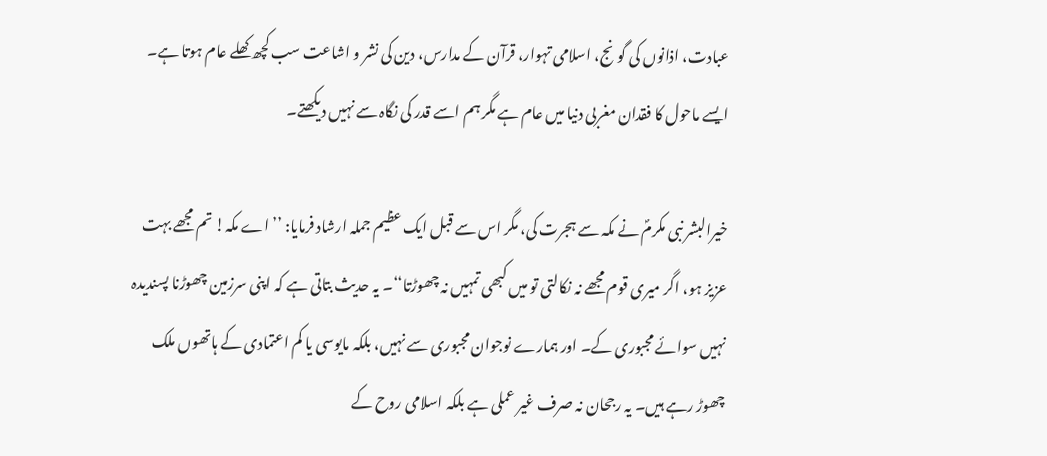عبادت، اذانوں کی گونج، اسلامی تہوار، قرآن کے مدارس، دین کی نشر و اشاعت سب کچھ کھلے عام ہوتا ہے۔ ایسے ماحول کا فقدان مغربی دنیا میں عام ہے مگر ہم اسے قدر کی نگاہ سے نہیں دیکھتے۔

خیرالبشر نبی مکرمؐ نے مکہ سے ہجرت کی، مگر اس سے قبل ایک عظیم جملہ ارشاد فرمایا: ’’اے مکہ! تم مجھے بہت عزیز ہو، اگر میری قوم مجھے نہ نکالتی تو میں کبھی تمہیں نہ چھوڑتا‘‘۔ یہ حدیث بتاتی ہے کہ اپنی سرزمین چھوڑنا پسندیدہ نہیں سوائے مجبوری کے۔ اور ہمارے نوجوان مجبوری سے نہیں، بلکہ مایوسی یا کم اعتمادی کے ہاتھوں ملک چھوڑ رہے ہیں۔ یہ رجحان نہ صرف غیر عملی ہے بلکہ اسلامی روح کے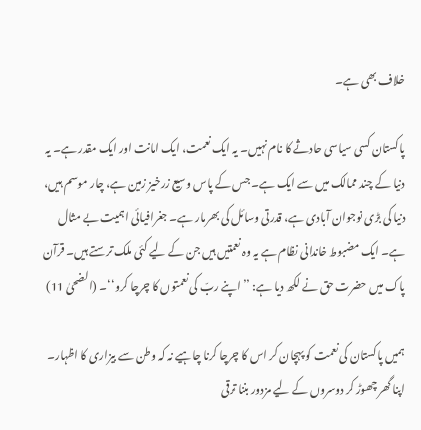خلاف بھی ہے۔

پاکستان کسی سیاسی حادثے کا نام نہیں۔ یہ ایک نعمت، ایک امانت اور ایک مقدر ہے۔ یہ دنیا کے چند ممالک میں سے ایک ہے۔ جس کے پاس وسیع زرخیز زمین ہے، چار موسم ہیں، دنیا کی بڑی نوجوان آبادی ہے، قدرتی وسائل کی بھرمار ہے۔ جغرافیائی اہمیت بے مثال ہے۔ ایک مضبوط خاندانی نظام ہے یہ وہ نعمتیں ہیں جن کے لیے کئی ملک ترستے ہیں۔ قرآن پاک میں حضرت حق نے لکھ دیا ہے: ’’اپنے ربّ کی نعمتوں کا چرچا کرو‘‘۔ (الضحیٰ 11)

ہمیں پاکستان کی نعمت کو پہچان کر اس کا چرچا کرنا چاہیے نہ کہ وطن سے بیزاری کا اظہار۔ اپنا گھر چھوڑ کر دوسروں کے لیے مزدور بننا ترقی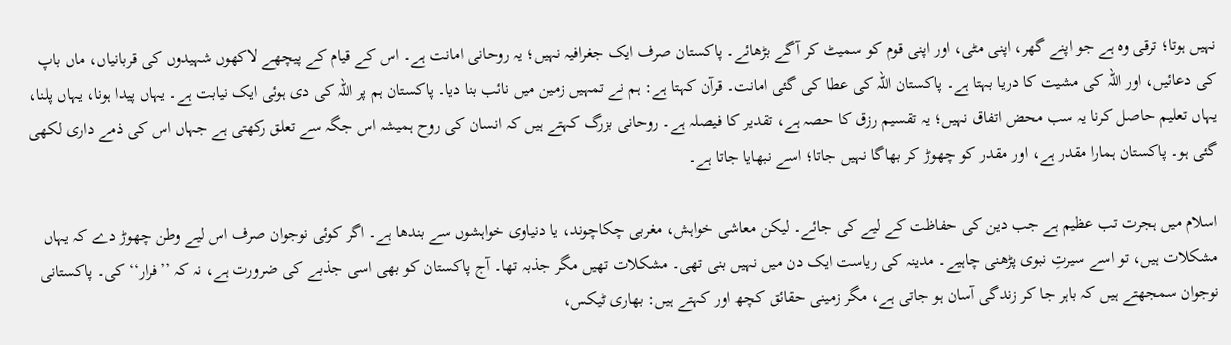نہیں ہوتا؛ ترقی وہ ہے جو اپنے گھر، اپنی مٹی، اور اپنی قوم کو سمیٹ کر آگے بڑھائے۔ پاکستان صرف ایک جغرافیہ نہیں؛ یہ روحانی امانت ہے۔ اس کے قیام کے پیچھے لاکھوں شہیدوں کی قربانیاں، ماں باپ کی دعائیں، اور اللہ کی مشیت کا دریا بہتا ہے۔ پاکستان اللہ کی عطا کی گئی امانت۔ قرآن کہتا ہے: ہم نے تمہیں زمین میں نائب بنا دیا۔ پاکستان ہم پر اللہ کی دی ہوئی ایک نیابت ہے۔ یہاں پیدا ہونا، یہاں پلنا، یہاں تعلیم حاصل کرنا یہ سب محض اتفاق نہیں؛ یہ تقسیم رزق کا حصہ ہے، تقدیر کا فیصلہ ہے۔ روحانی بزرگ کہتے ہیں کہ انسان کی روح ہمیشہ اس جگہ سے تعلق رکھتی ہے جہاں اس کی ذمے داری لکھی گئی ہو۔ پاکستان ہمارا مقدر ہے، اور مقدر کو چھوڑ کر بھاگا نہیں جاتا؛ اسے نبھایا جاتا ہے۔

اسلام میں ہجرت تب عظیم ہے جب دین کی حفاظت کے لیے کی جائے۔ لیکن معاشی خواہش، مغربی چکاچوند، یا دنیاوی خواہشوں سے بندھا ہے۔ اگر کوئی نوجوان صرف اس لیے وطن چھوڑ دے کہ یہاں مشکلات ہیں، تو اسے سیرتِ نبوی پڑھنی چاہیے۔ مدینہ کی ریاست ایک دن میں نہیں بنی تھی۔ مشکلات تھیں مگر جذبہ تھا۔ آج پاکستان کو بھی اسی جذبے کی ضرورت ہے، نہ کہ ’’فرار‘‘ کی۔ پاکستانی نوجوان سمجھتے ہیں کہ باہر جا کر زندگی آسان ہو جاتی ہے، مگر زمینی حقائق کچھ اور کہتے ہیں: بھاری ٹیکس،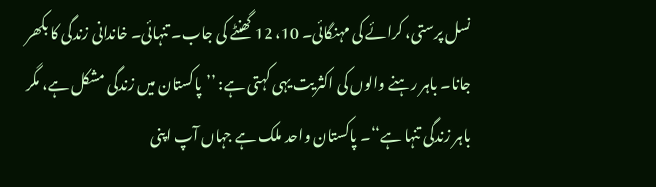نسل پرستی، کرائے کی مہنگائی۔ 10، 12 گھنٹے کی جاب۔ تنہائی۔ خاندانی زندگی کا بکھر جانا۔ باہر رہنے والوں کی اکثریت یہی کہتی ہے: ’’پاکستان میں زندگی مشکل ہے، مگر باہر زندگی تنہا ہے‘‘۔ پاکستان واحد ملک ہے جہاں آپ اپنی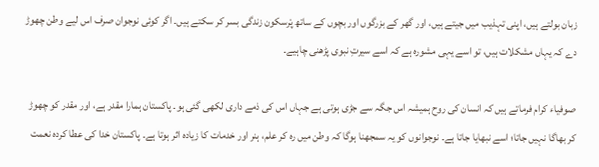زبان بولتے ہیں، اپنی تہذیب میں جیتے ہیں، اور گھر کے بزرگوں اور بچوں کے ساتھ پْرسکون زندگی بسر کر سکتے ہیں۔ اگر کوئی نوجوان صرف اس لیے وطن چھوڑ دے کہ یہاں مشکلات ہیں، تو اسے یہی مشورہ ہے کہ اسے سیرتِ نبوی پڑھنی چاہیے۔

صوفیاء کرام فرماتے ہیں کہ انسان کی روح ہمیشہ اس جگہ سے جڑی ہوتی ہے جہاں اس کی ذمے داری لکھی گئی ہو۔ پاکستان ہمارا مقدر ہے، اور مقدر کو چھوڑ کر بھاگا نہیں جاتا؛ اسے نبھایا جاتا ہے۔ نوجوانوں کو یہ سمجھنا ہوگا کہ وطن میں رہ کر علم، ہنر اور خدمات کا زیادہ اثر ہوتا ہے۔ پاکستان خدا کی عطا کردہ نعمت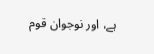ہے، اور نوجوان قوم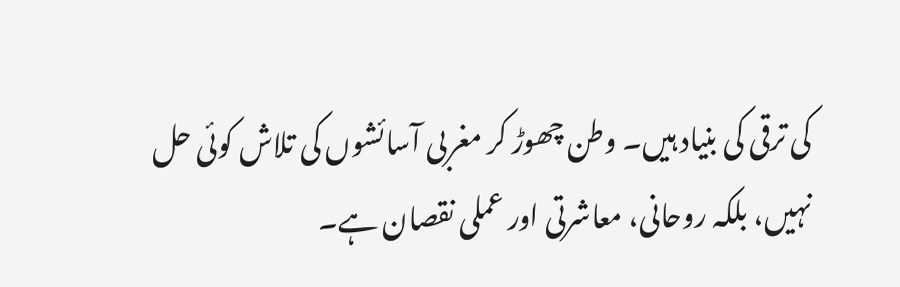کی ترقی کی بنیاد ہیں۔ وطن چھوڑ کر مغربی آسائشوں کی تلاش کوئی حل نہیں، بلکہ روحانی، معاشرتی اور عملی نقصان ہے۔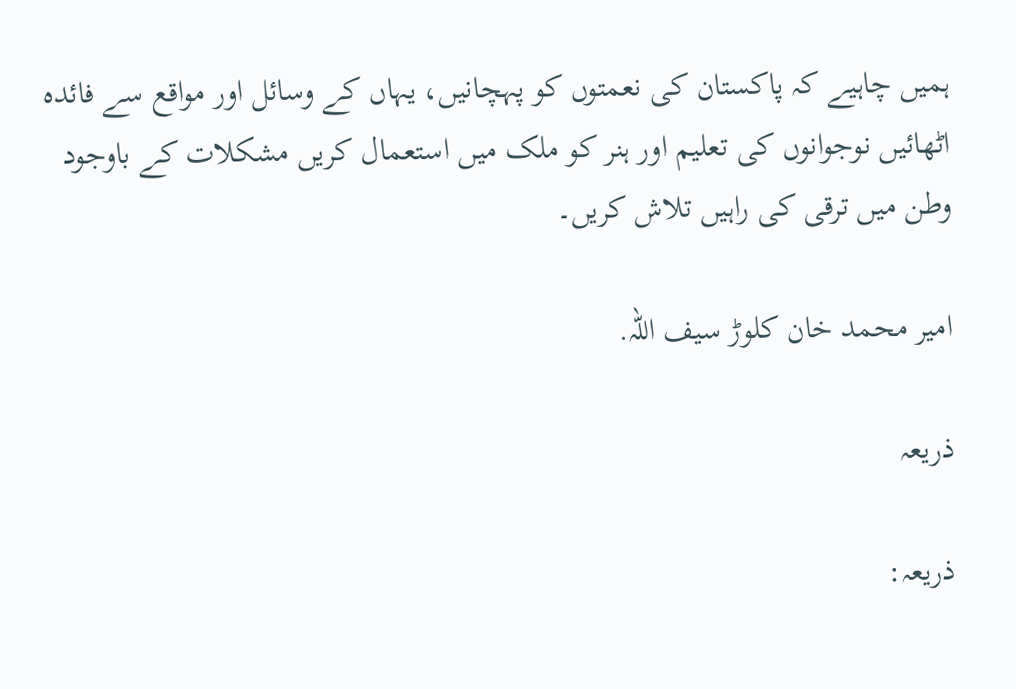ہمیں چاہیے کہ پاکستان کی نعمتوں کو پہچانیں، یہاں کے وسائل اور مواقع سے فائدہ اٹھائیں نوجوانوں کی تعلیم اور ہنر کو ملک میں استعمال کریں مشکلات کے باوجود وطن میں ترقی کی راہیں تلاش کریں۔

امیر محمد خان کلوڑ سیف اللہ.

ذریعہ

ذریعہ: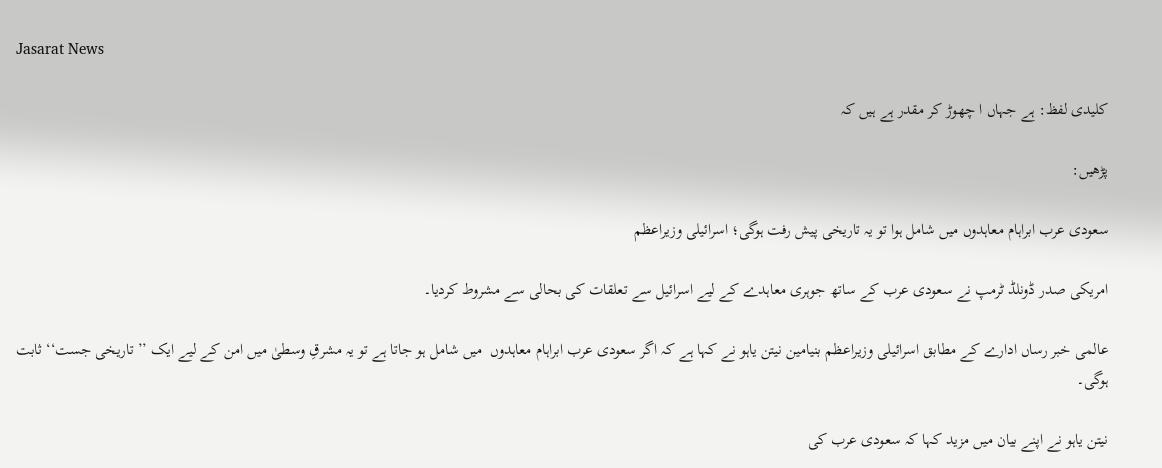Jasarat News

کلیدی لفظ: ہے جہاں ا چھوڑ کر مقدر ہے ہیں کہ

پڑھیں:

سعودی عرب ابراہام معاہدوں میں شامل ہوا تو یہ تاریخی پیش رفت ہوگی؛ اسرائیلی وزیراعظم

امریکی صدر ڈونلڈ ٹرمپ نے سعودی عرب کے ساتھ جوہری معاہدے کے لیے اسرائیل سے تعلقات کی بحالی سے مشروط کردیا۔

عالمی خبر رساں ادارے کے مطابق اسرائیلی وزیراعظم بنیامین نیتن یاہو نے کہا ہے کہ اگر سعودی عرب ابراہام معاہدوں  میں شامل ہو جاتا ہے تو یہ مشرقِ وسطیٰ میں امن کے لیے ایک ’’تاریخی جست‘‘ ثابت ہوگی۔

نیتن یاہو نے اپنے بیان میں مزید کہا کہ سعودی عرب کی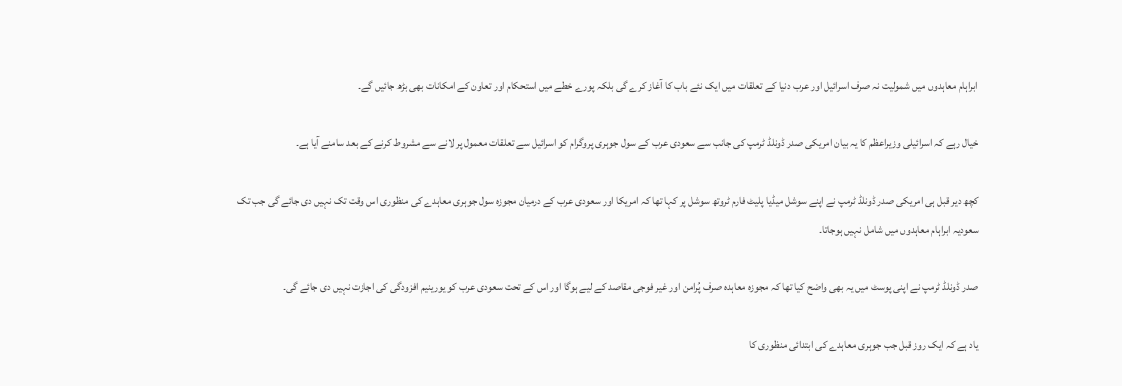ابراہام معاہدوں میں شمولیت نہ صرف اسرائیل اور عرب دنیا کے تعلقات میں ایک نئے باب کا آغاز کرے گی بلکہ پورے خطے میں استحکام اور تعاون کے امکانات بھی بڑھ جائیں گے۔

خیال رہے کہ اسرائیلی وزیراعظم کا یہ بیان امریکی صدر ڈونلڈ ٹرمپ کی جانب سے سعودی عرب کے سول جوہری پروگرام کو اسرائیل سے تعلقات معمول پر لانے سے مشروط کرنے کے بعد سامنے آیا ہے۔

کچھ دیر قبل ہی امریکی صدر ڈونلڈ ٹرمپ نے اپنے سوشل میڈیا پلیٹ فارم ٹروتھ سوشل پر کہا تھا کہ امریکا اور سعودی عرب کے درمیان مجوزہ سول جوہری معاہدے کی منظوری اس وقت تک نہیں دی جائے گی جب تک سعودیہ ابراہام معاہدوں میں شامل نہیں ہوجاتا۔

صدر ڈونلڈ ٹرمپ نے اپنی پوسٹ میں یہ بھی واضح کیا تھا کہ مجوزہ معاہدہ صرف پُرامن اور غیر فوجی مقاصد کے لیے ہوگا اور اس کے تحت سعودی عرب کو یورینیم افزودگی کی اجازت نہیں دی جائے گی۔

یاد ہے کہ ایک روز قبل جب جوہری معاہدے کی ابتدائی منظوری کا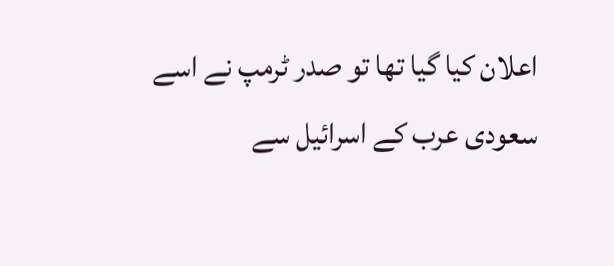اعلان کیا گیا تھا تو صدر ٹرمپ نے اسے سعودی عرب کے اسرائیل سے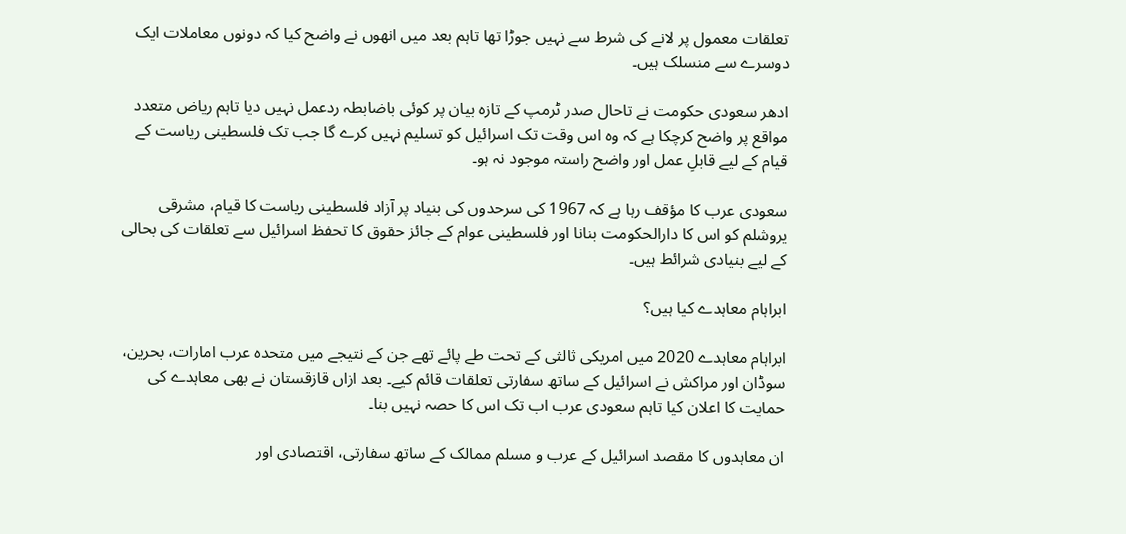تعلقات معمول پر لانے کی شرط سے نہیں جوڑا تھا تاہم بعد میں انھوں نے واضح کیا کہ دونوں معاملات ایک دوسرے سے منسلک ہیں۔

ادھر سعودی حکومت نے تاحال صدر ٹرمپ کے تازہ بیان پر کوئی باضابطہ ردعمل نہیں دیا تاہم ریاض متعدد مواقع پر واضح کرچکا ہے کہ وہ اس وقت تک اسرائیل کو تسلیم نہیں کرے گا جب تک فلسطینی ریاست کے قیام کے لیے قابلِ عمل اور واضح راستہ موجود نہ ہو۔

سعودی عرب کا مؤقف رہا ہے کہ 1967 کی سرحدوں کی بنیاد پر آزاد فلسطینی ریاست کا قیام، مشرقی یروشلم کو اس کا دارالحکومت بنانا اور فلسطینی عوام کے جائز حقوق کا تحفظ اسرائیل سے تعلقات کی بحالی کے لیے بنیادی شرائط ہیں۔

ابراہام معاہدے کیا ہیں؟

ابراہام معاہدے 2020 میں امریکی ثالثی کے تحت طے پائے تھے جن کے نتیجے میں متحدہ عرب امارات، بحرین، سوڈان اور مراکش نے اسرائیل کے ساتھ سفارتی تعلقات قائم کیے۔ بعد ازاں قازقستان نے بھی معاہدے کی حمایت کا اعلان کیا تاہم سعودی عرب اب تک اس کا حصہ نہیں بنا۔

ان معاہدوں کا مقصد اسرائیل کے عرب و مسلم ممالک کے ساتھ سفارتی، اقتصادی اور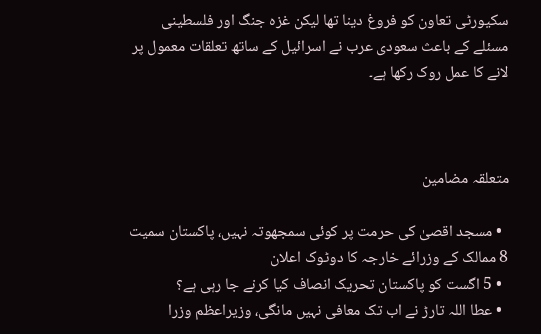سکیورٹی تعاون کو فروغ دینا تھا لیکن غزہ جنگ اور فلسطینی مسئلے کے باعث سعودی عرب نے اسرائیل کے ساتھ تعلقات معمول پر لانے کا عمل روک رکھا ہے۔



متعلقہ مضامین

  • مسجد اقصیٰ کی حرمت پر کوئی سمجھوتہ نہیں، پاکستان سمیت 8 ممالک کے وزرائے خارجہ کا دوٹوک اعلان
  • 5 اگست کو پاکستان تحریک انصاف کیا کرنے جا رہی ہے؟
  • عطا اللہ تارڑ نے اب تک معافی نہیں مانگی، وزیراعظم وزرا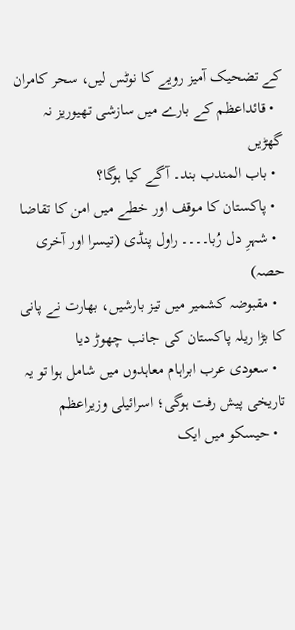کے تضحیک آمیز رویے کا نوٹس لیں، سحر کامران
  • قائداعظم کے بارے میں سازشی تھیوریز نہ گھڑیں
  • باب المندب بند۔ آگے کیا ہوگا؟
  • پاکستان کا موقف اور خطے میں امن کا تقاضا
  • شہرِ دل رُبا۔۔۔۔ راول پنڈی (تیسرا اور آخری حصہ)
  • مقبوضہ کشمیر میں تیز بارشیں، بھارت نے پانی کا بڑا ریلہ پاکستان کی جانب چھوڑ دیا
  • سعودی عرب ابراہام معاہدوں میں شامل ہوا تو یہ تاریخی پیش رفت ہوگی؛ اسرائیلی وزیراعظم
  • حیسکو میں ایک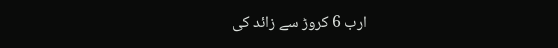ارب 6 کروڑ سے زائد کی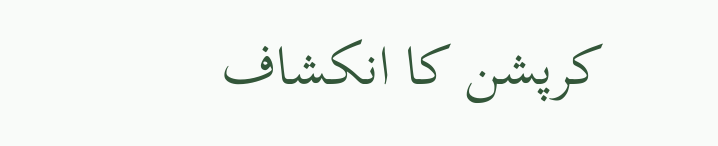کرپشن کا انکشاف